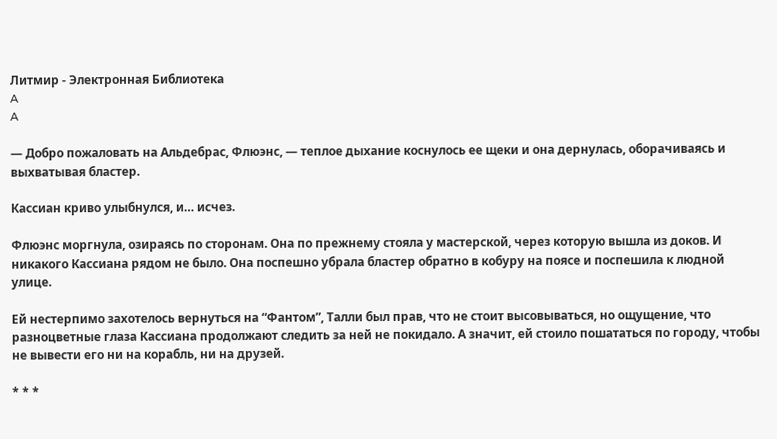Литмир - Электронная Библиотека
A
A

— Добро пожаловать на Альдебрас, Флюэнс, — теплое дыхание коснулось ее щеки и она дернулась, оборачиваясь и выхватывая бластер.

Кассиан криво улыбнулся, и… исчез.

Флюэнс моргнула, озираясь по сторонам. Она по прежнему стояла у мастерской, через которую вышла из доков. И никакого Кассиана рядом не было. Она поспешно убрала бластер обратно в кобуру на поясе и поспешила к людной улице.

Ей нестерпимо захотелось вернуться на “Фантом”, Талли был прав, что не стоит высовываться, но ощущение, что разноцветные глаза Кассиана продолжают следить за ней не покидало. А значит, ей стоило пошататься по городу, чтобы не вывести его ни на корабль, ни на друзей.

* * *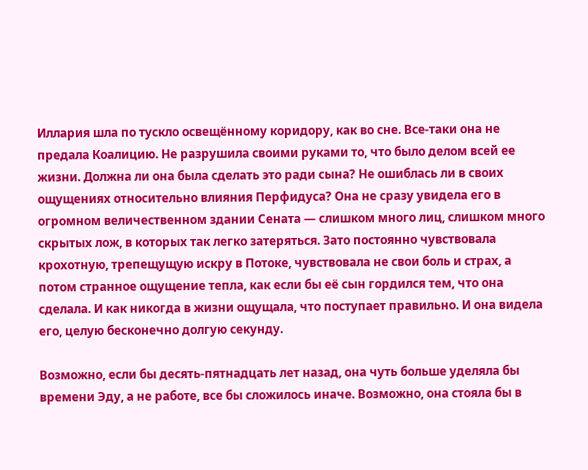Иллария шла по тускло освещённому коридору, как во сне. Все-таки она не предала Коалицию. Не разрушила своими руками то, что было делом всей ее жизни. Должна ли она была сделать это ради сына? Не ошиблась ли в своих ощущениях относительно влияния Перфидуса? Она не сразу увидела его в огромном величественном здании Сената — слишком много лиц, слишком много скрытых лож, в которых так легко затеряться. Зато постоянно чувствовала крохотную, трепещущую искру в Потоке, чувствовала не свои боль и страх, а потом странное ощущение тепла, как если бы её сын гордился тем, что она сделала. И как никогда в жизни ощущала, что поступает правильно. И она видела его, целую бесконечно долгую секунду.

Возможно, если бы десять-пятнадцать лет назад, она чуть больше уделяла бы времени Эду, а не работе, все бы сложилось иначе. Возможно, она стояла бы в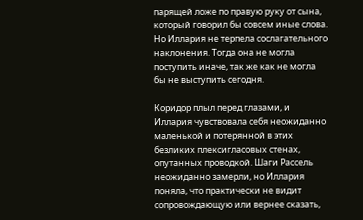парящей ложе по правую руку от сына, который говорил бы совсем иные слова. Но Иллария не терпела сослагательного наклонения. Тогда она не могла поступить иначе, так же как не могла бы не выступить сегодня.

Коридор плыл перед глазами, и Иллария чувствовала себя неожиданно маленькой и потерянной в этих безликих плексигласовых стенах, опутанных проводкой. Шаги Рассель неожиданно замерли, но Иллария поняла, что практически не видит сопровождающую или вернее сказать,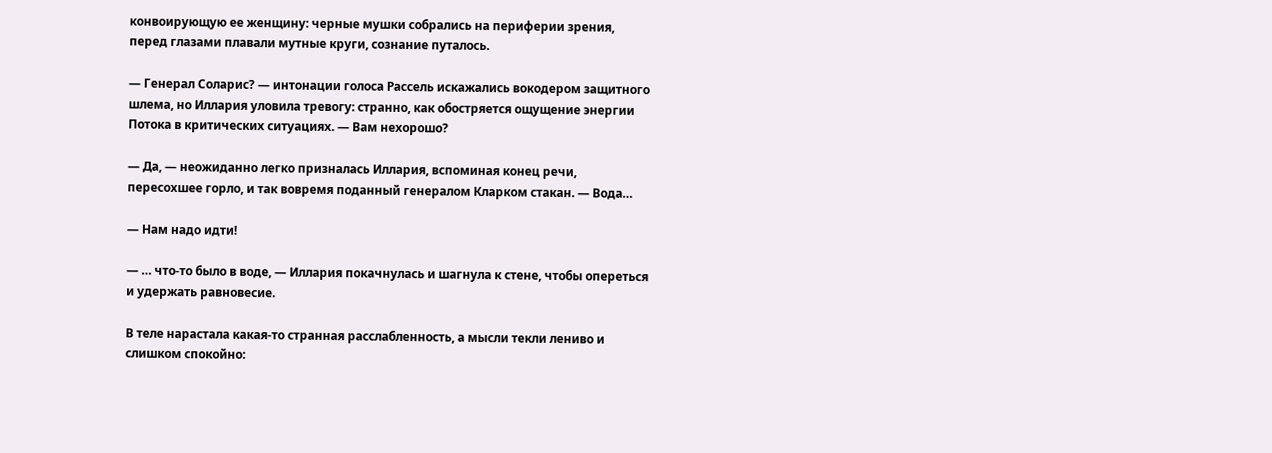конвоирующую ее женщину: черные мушки собрались на периферии зрения, перед глазами плавали мутные круги, сознание путалось.

— Генерал Соларис? — интонации голоса Рассель искажались вокодером защитного шлема, но Иллария уловила тревогу: странно, как обостряется ощущение энергии Потока в критических ситуациях. — Вам нехорошо?

— Да, — неожиданно легко призналась Иллария, вспоминая конец речи, пересохшее горло, и так вовремя поданный генералом Кларком стакан. — Вода…

— Нам надо идти!

— … что-то было в воде, — Иллария покачнулась и шагнула к стене, чтобы опереться и удержать равновесие.

В теле нарастала какая-то странная расслабленность, а мысли текли лениво и слишком спокойно: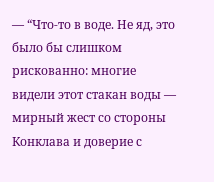— “Что-то в воде. Не яд, это было бы слишком рискованно: многие видели этот стакан воды — мирный жест со стороны Конклава и доверие с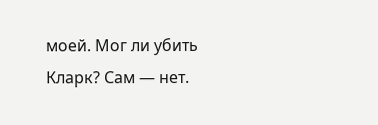моей. Мог ли убить Кларк? Сам — нет.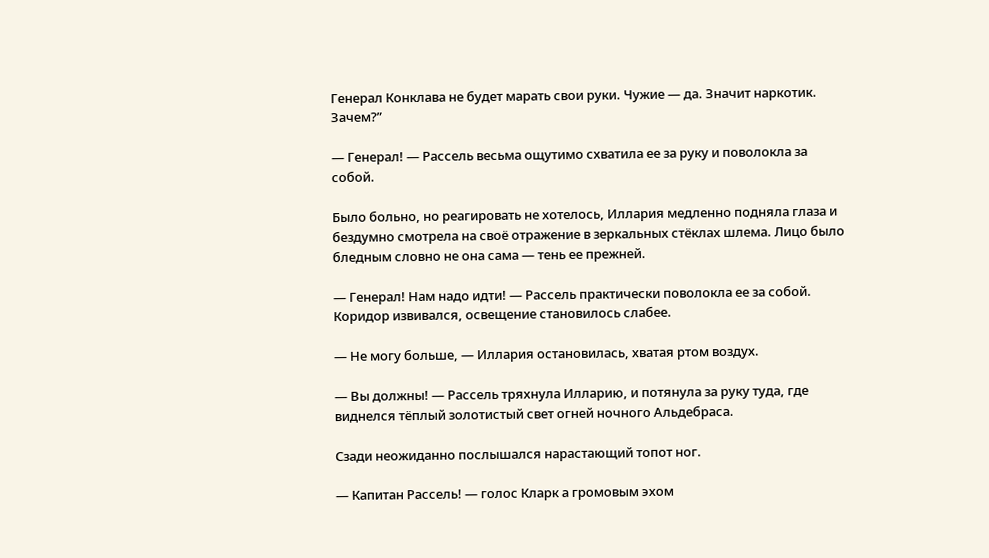Генерал Конклава не будет марать свои руки. Чужие — да. Значит наркотик. Зачем?”

— Генерал! — Рассель весьма ощутимо схватила ее за руку и поволокла за собой.

Было больно, но реагировать не хотелось, Иллария медленно подняла глаза и бездумно смотрела на своё отражение в зеркальных стёклах шлема. Лицо было бледным словно не она сама — тень ее прежней.

— Генерал! Нам надо идти! — Рассель практически поволокла ее за собой. Коридор извивался, освещение становилось слабее.

— Не могу больше, — Иллария остановилась, хватая ртом воздух.

— Вы должны! — Рассель тряхнула Илларию, и потянула за руку туда, где виднелся тёплый золотистый свет огней ночного Альдебраса.

Сзади неожиданно послышался нарастающий топот ног.

— Капитан Рассель! — голос Кларк а громовым эхом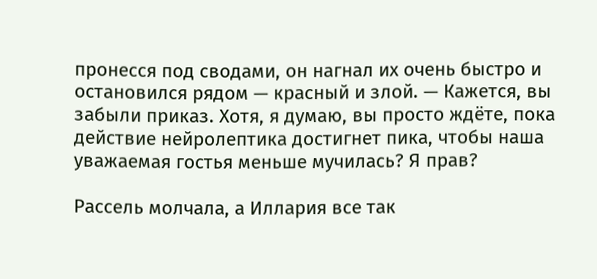пронесся под сводами, он нагнал их очень быстро и остановился рядом — красный и злой. — Кажется, вы забыли приказ. Хотя, я думаю, вы просто ждёте, пока действие нейролептика достигнет пика, чтобы наша уважаемая гостья меньше мучилась? Я прав?

Рассель молчала, а Иллария все так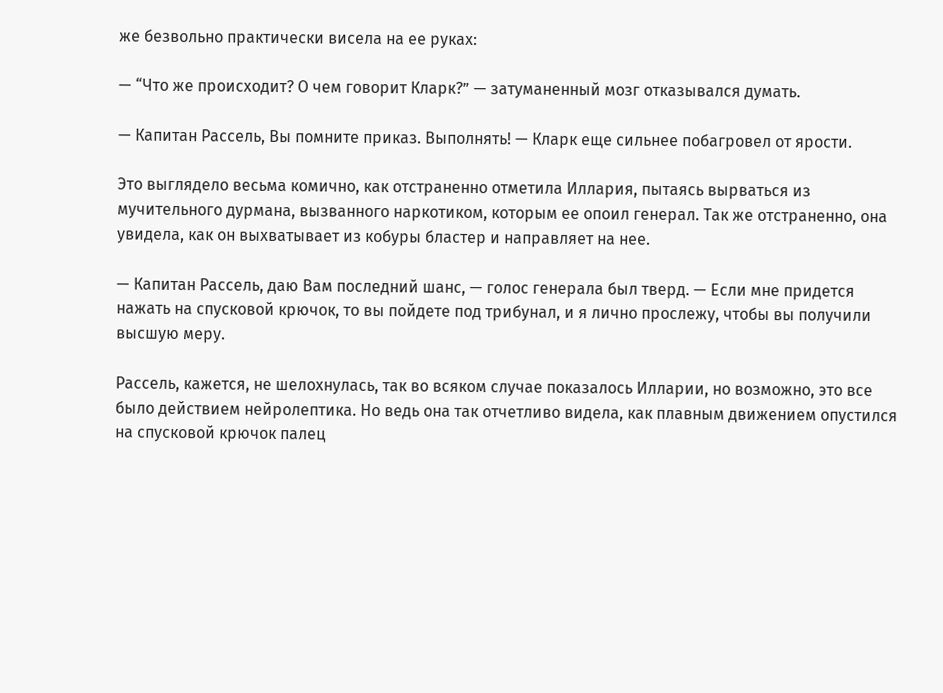же безвольно практически висела на ее руках:

— “Что же происходит? О чем говорит Кларк?” — затуманенный мозг отказывался думать.

— Капитан Рассель, Вы помните приказ. Выполнять! — Кларк еще сильнее побагровел от ярости.

Это выглядело весьма комично, как отстраненно отметила Иллария, пытаясь вырваться из мучительного дурмана, вызванного наркотиком, которым ее опоил генерал. Так же отстраненно, она увидела, как он выхватывает из кобуры бластер и направляет на нее.

— Капитан Рассель, даю Вам последний шанс, — голос генерала был тверд. — Если мне придется нажать на спусковой крючок, то вы пойдете под трибунал, и я лично прослежу, чтобы вы получили высшую меру.

Рассель, кажется, не шелохнулась, так во всяком случае показалось Илларии, но возможно, это все было действием нейролептика. Но ведь она так отчетливо видела, как плавным движением опустился на спусковой крючок палец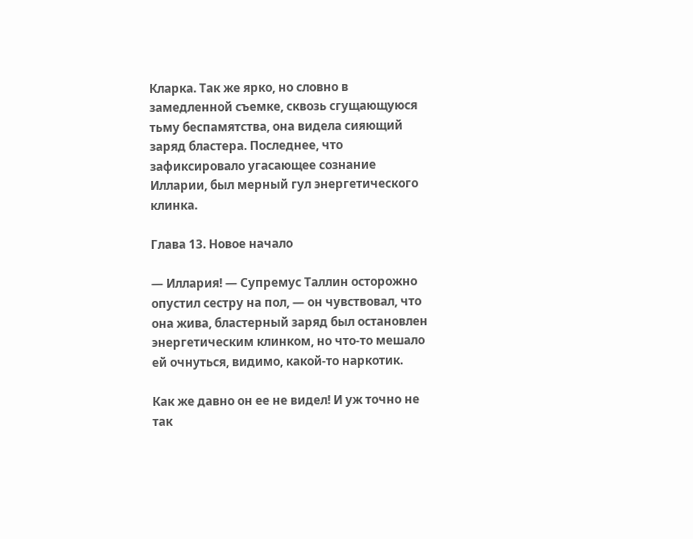Кларка. Так же ярко, но словно в замедленной съемке, сквозь сгущающуюся тьму беспамятства, она видела сияющий заряд бластера. Последнее, что зафиксировало угасающее сознание Илларии, был мерный гул энергетического клинка.

Глава 13. Новое начало

— Иллария! — Супремус Таллин осторожно опустил сестру на пол, — он чувствовал, что она жива, бластерный заряд был остановлен энергетическим клинком, но что-то мешало ей очнуться, видимо, какой-то наркотик.

Как же давно он ее не видел! И уж точно не так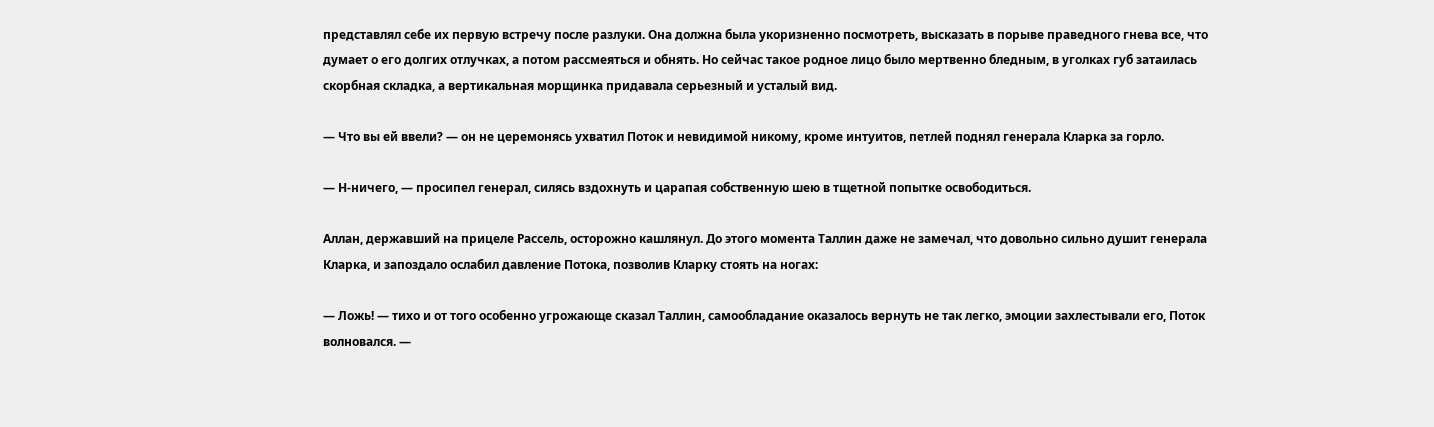представлял себе их первую встречу после разлуки. Она должна была укоризненно посмотреть, высказать в порыве праведного гнева все, что думает о его долгих отлучках, а потом рассмеяться и обнять. Но сейчас такое родное лицо было мертвенно бледным, в уголках губ затаилась скорбная складка, а вертикальная морщинка придавала серьезный и усталый вид.

— Что вы ей ввели? — он не церемонясь ухватил Поток и невидимой никому, кроме интуитов, петлей поднял генерала Кларка за горло.

— Н-ничего, — просипел генерал, силясь вздохнуть и царапая собственную шею в тщетной попытке освободиться.

Аллан, державший на прицеле Рассель, осторожно кашлянул. До этого момента Таллин даже не замечал, что довольно сильно душит генерала Кларка, и запоздало ослабил давление Потока, позволив Кларку стоять на ногах:

— Ложь! — тихо и от того особенно угрожающе сказал Таллин, самообладание оказалось вернуть не так легко, эмоции захлестывали его, Поток волновался. —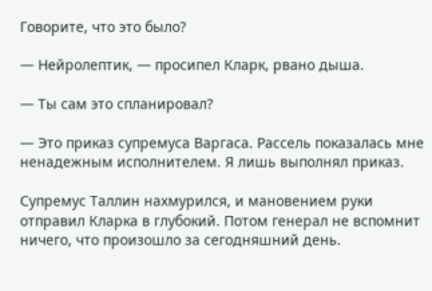Говорите, что это было?

— Нейролептик, — просипел Кларк, рвано дыша.

— Ты сам это спланировал?

— Это приказ супремуса Варгаса. Рассель показалась мне ненадежным исполнителем. Я лишь выполнял приказ.

Супремус Таллин нахмурился, и мановением руки отправил Кларка в глубокий. Потом генерал не вспомнит ничего, что произошло за сегодняшний день.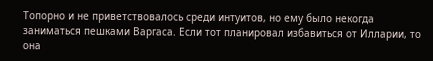Топорно и не приветствовалось среди интуитов, но ему было некогда заниматься пешками Варгаса. Если тот планировал избавиться от Илларии, то она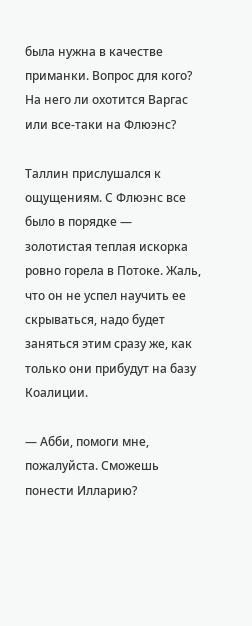была нужна в качестве приманки. Вопрос для кого? На него ли охотится Варгас или все-таки на Флюэнс?

Таллин прислушался к ощущениям. С Флюэнс все было в порядке — золотистая теплая искорка ровно горела в Потоке. Жаль, что он не успел научить ее скрываться, надо будет заняться этим сразу же, как только они прибудут на базу Коалиции.

— Абби, помоги мне, пожалуйста. Сможешь понести Илларию?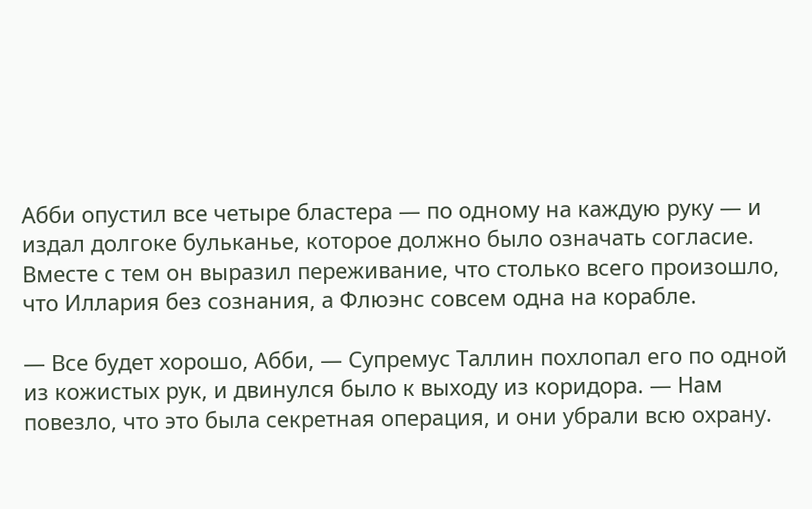Абби опустил все четыре бластера — по одному на каждую руку — и издал долгоке бульканье, которое должно было означать согласие. Вместе с тем он выразил переживание, что столько всего произошло, что Иллария без сознания, а Флюэнс совсем одна на корабле.

— Все будет хорошо, Абби, — Супремус Таллин похлопал его по одной из кожистых рук, и двинулся было к выходу из коридора. — Нам повезло, что это была секретная операция, и они убрали всю охрану.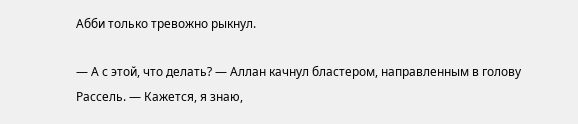Абби только тревожно рыкнул.

— А с этой, что делать? — Аллан качнул бластером, направленным в голову Рассель. — Кажется, я знаю,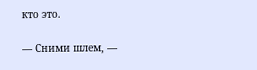кто это.

— Сними шлем, —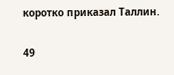коротко приказал Таллин.

49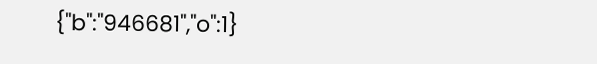{"b":"946681","o":1}